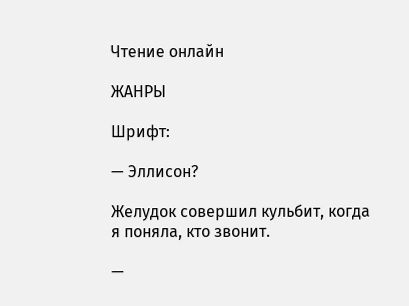Чтение онлайн

ЖАНРЫ

Шрифт:

— Эллисон?

Желудок совершил кульбит, когда я поняла, кто звонит.

—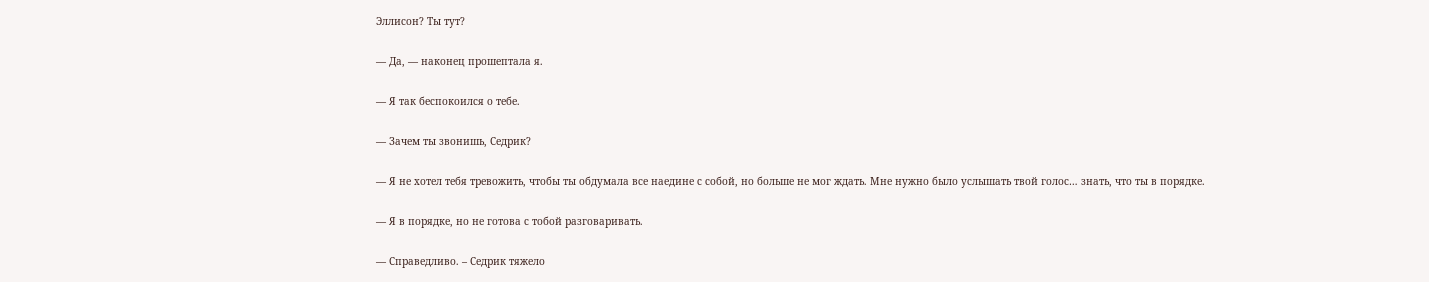Эллисон? Ты тут?

— Да, — наконец прошептала я.

— Я так беспокоился о тебе.

— Зачем ты звонишь, Седрик?

— Я не хотел тебя тревожить, чтобы ты обдумала все наедине с собой, но больше не мог ждать. Мне нужно было услышать твой голос… знать, что ты в порядке.

— Я в порядке, но не готова с тобой разговаривать.

— Справедливо. – Седрик тяжело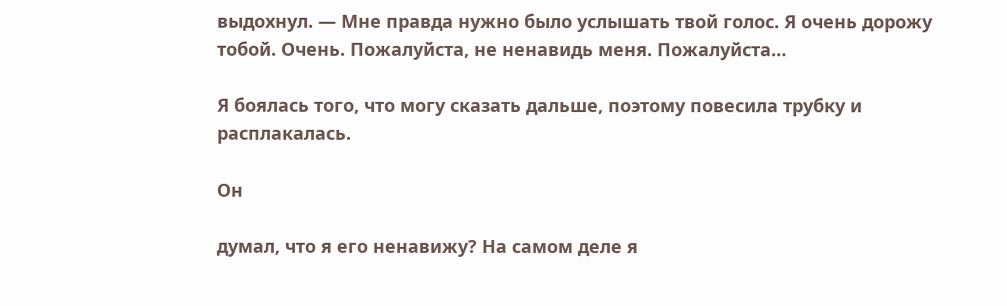выдохнул. — Мне правда нужно было услышать твой голос. Я очень дорожу тобой. Очень. Пожалуйста, не ненавидь меня. Пожалуйста…

Я боялась того, что могу сказать дальше, поэтому повесила трубку и расплакалась.

Он

думал, что я его ненавижу? На самом деле я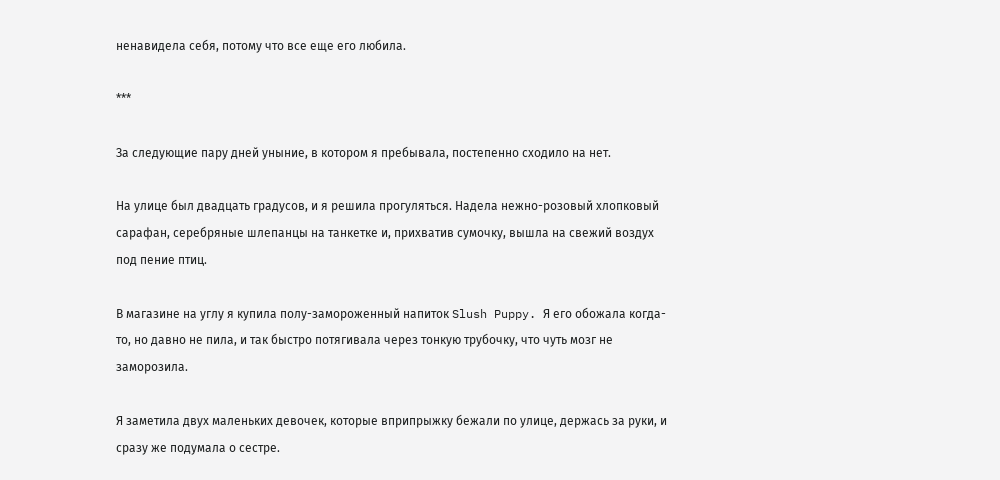ненавидела себя, потому что все еще его любила.

***

За следующие пару дней уныние, в котором я пребывала, постепенно сходило на нет.

На улице был двадцать градусов, и я решила прогуляться. Надела нежно-розовый хлопковый сарафан, серебряные шлепанцы на танкетке и, прихватив сумочку, вышла на свежий воздух под пение птиц.

В магазине на углу я купила полу-замороженный напиток Slush Puppy. Я его обожала когда-то, но давно не пила, и так быстро потягивала через тонкую трубочку, что чуть мозг не заморозила.

Я заметила двух маленьких девочек, которые вприпрыжку бежали по улице, держась за руки, и сразу же подумала о сестре.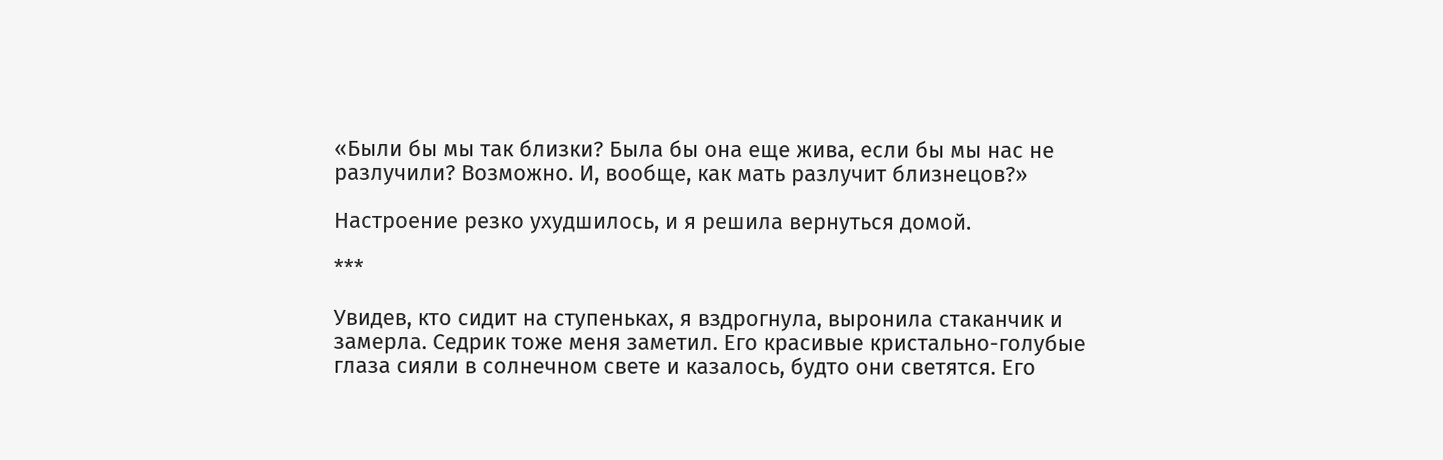«Были бы мы так близки? Была бы она еще жива, если бы мы нас не разлучили? Возможно. И, вообще, как мать разлучит близнецов?»

Настроение резко ухудшилось, и я решила вернуться домой.

***

Увидев, кто сидит на ступеньках, я вздрогнула, выронила стаканчик и замерла. Седрик тоже меня заметил. Его красивые кристально-голубые глаза сияли в солнечном свете и казалось, будто они светятся. Его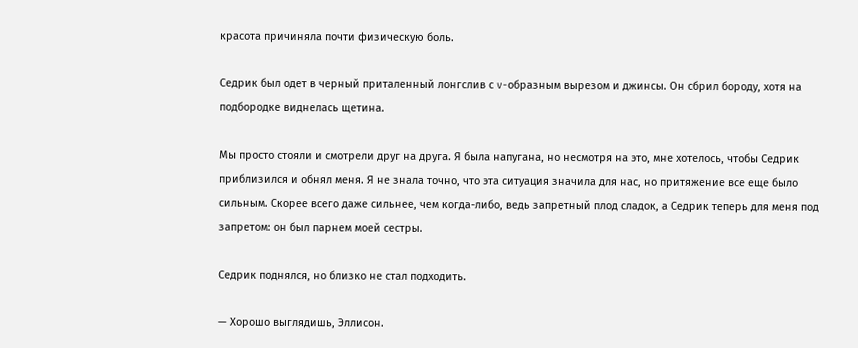красота причиняла почти физическую боль.

Седрик был одет в черный приталенный лонгслив с v-образным вырезом и джинсы. Он сбрил бороду, хотя на подбородке виднелась щетина.

Мы просто стояли и смотрели друг на друга. Я была напугана, но несмотря на это, мне хотелось, чтобы Седрик приблизился и обнял меня. Я не знала точно, что эта ситуация значила для нас, но притяжение все еще было сильным. Скорее всего даже сильнее, чем когда-либо, ведь запретный плод сладок, а Седрик теперь для меня под запретом: он был парнем моей сестры.

Седрик поднялся, но близко не стал подходить.

— Хорошо выглядишь, Эллисон.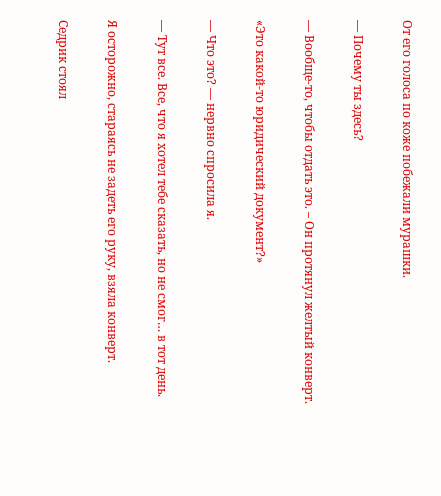От его голоса по коже побежали мурашки.

— Почему ты здесь?

— Вообще-то, чтобы отдать это. – Он протянул желтый конверт.

«Это какой-то юридический документ?»

— Что это? — нервно спросила я.

— Тут все. Все, что я хотел тебе сказать, но не смог… в тот день.

Я осторожно, стараясь не задеть его руку, взяла конверт.

Седрик стоял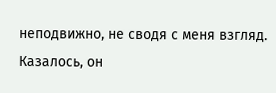неподвижно, не сводя с меня взгляд. Казалось, он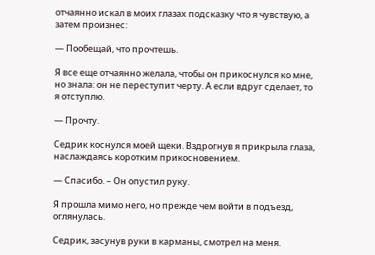отчаянно искал в моих глазах подсказку что я чувствую, а затем произнес:

— Пообещай, что прочтешь.

Я все еще отчаянно желала, чтобы он прикоснулся ко мне, но знала: он не переступит черту. А если вдруг сделает, то я отступлю.

— Прочту.

Седрик коснулся моей щеки. Вздрогнув я прикрыла глаза, наслаждаясь коротким прикосновением.

— Спасибо. – Он опустил руку.

Я прошла мимо него, но прежде чем войти в подъезд, оглянулась.

Седрик, засунув руки в карманы, смотрел на меня.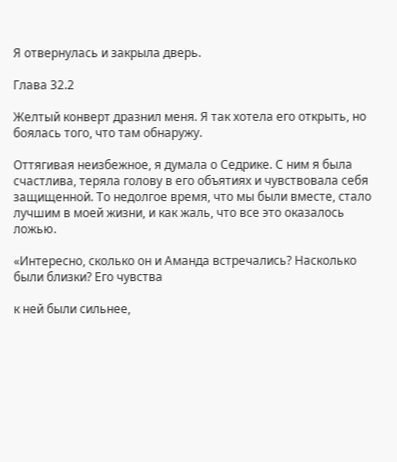Я отвернулась и закрыла дверь.

Глава 32.2

Желтый конверт дразнил меня. Я так хотела его открыть, но боялась того, что там обнаружу.

Оттягивая неизбежное, я думала о Седрике. С ним я была счастлива, теряла голову в его объятиях и чувствовала себя защищенной. То недолгое время, что мы были вместе, стало лучшим в моей жизни, и как жаль, что все это оказалось ложью.

«Интересно, сколько он и Аманда встречались? Насколько были близки? Его чувства

к ней были сильнее,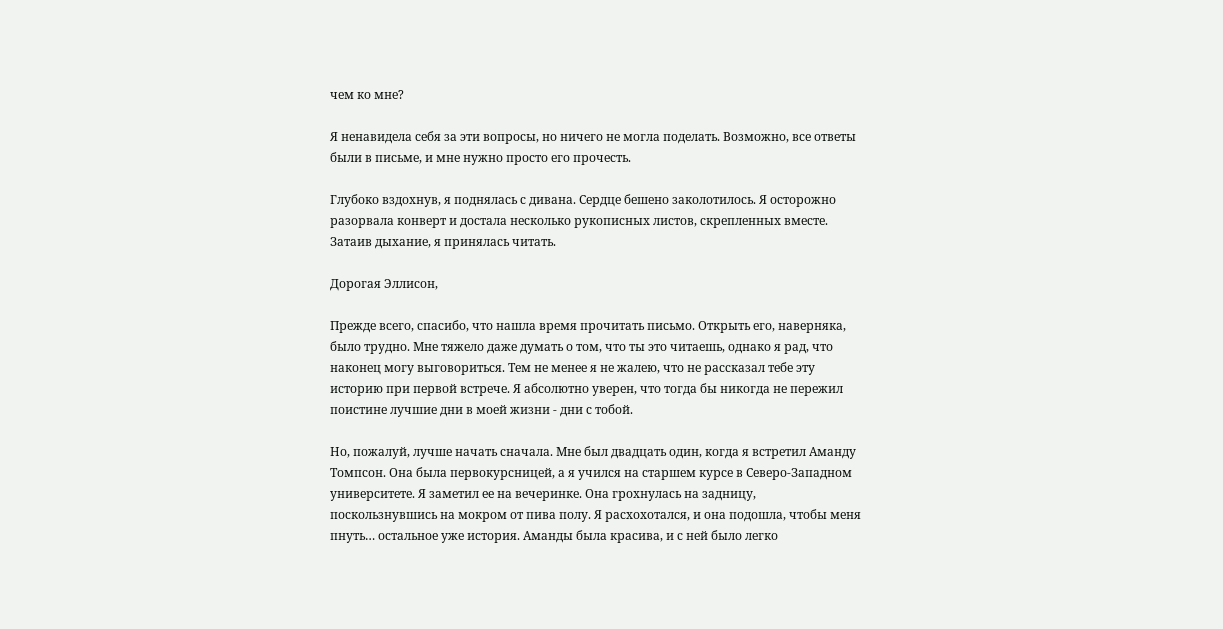чем ко мне?

Я ненавидела себя за эти вопросы, но ничего не могла поделать. Возможно, все ответы были в письме, и мне нужно просто его прочесть.

Глубоко вздохнув, я поднялась с дивана. Сердце бешено заколотилось. Я осторожно разорвала конверт и достала несколько рукописных листов, скрепленных вместе. Затаив дыхание, я принялась читать.

Дорогая Эллисон,

Прежде всего, спасибо, что нашла время прочитать письмо. Открыть его, наверняка, было трудно. Мне тяжело даже думать о том, что ты это читаешь, однако я рад, что наконец могу выговориться. Тем не менее я не жалею, что не рассказал тебе эту историю при первой встрече. Я абсолютно уверен, что тогда бы никогда не пережил поистине лучшие дни в моей жизни - дни с тобой.

Но, пожалуй, лучше начать сначала. Мне был двадцать один, когда я встретил Аманду Томпсон. Она была первокурсницей, а я учился на старшем курсе в Северо-Западном университете. Я заметил ее на вечеринке. Она грохнулась на задницу, поскользнувшись на мокром от пива полу. Я расхохотался, и она подошла, чтобы меня пнуть… остальное уже история. Аманды была красива, и с ней было легко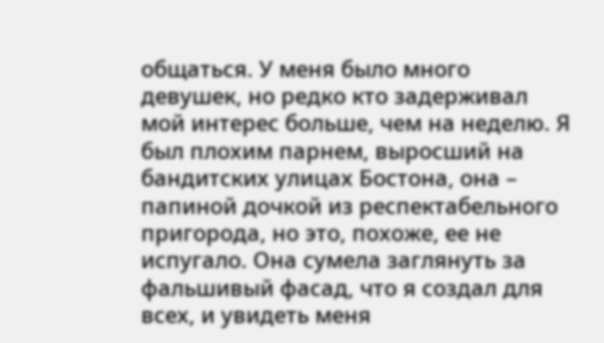общаться. У меня было много девушек, но редко кто задерживал мой интерес больше, чем на неделю. Я был плохим парнем, выросший на бандитских улицах Бостона, она – папиной дочкой из респектабельного пригорода, но это, похоже, ее не испугало. Она сумела заглянуть за фальшивый фасад, что я создал для всех, и увидеть меня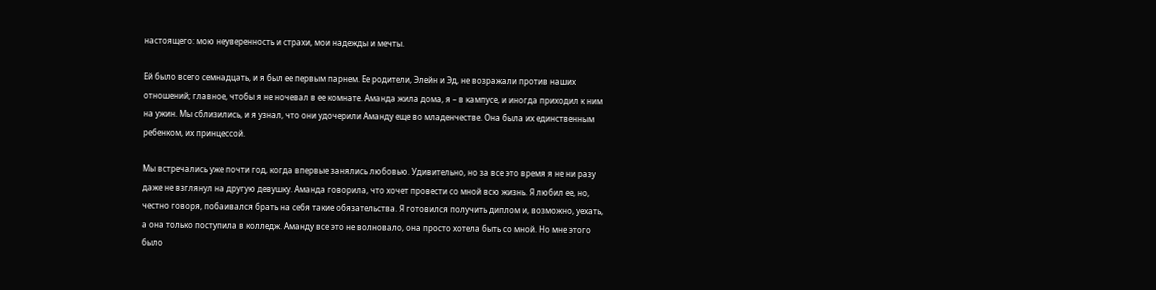настоящего: мою неуверенность и страхи, мои надежды и мечты.

Ей было всего семнадцать, и я был ее первым парнем. Ее родители, Элейн и Эд, не возражали против наших отношений; главное, чтобы я не ночевал в ее комнате. Аманда жила дома, я – в кампусе, и иногда приходил к ним на ужин. Мы сблизились, и я узнал, что они удочерили Аманду еще во младенчестве. Она была их единственным ребенком, их принцессой.

Мы встречались уже почти год, когда впервые занялись любовью. Удивительно, но за все это время я не ни разу даже не взглянул на другую девушку. Аманда говорила, что хочет провести со мной всю жизнь. Я любил ее, но, честно говоря, побаивался брать на себя такие обязательства. Я готовился получить диплом и, возможно, уехать, а она только поступила в колледж. Аманду все это не волновало, она просто хотела быть со мной. Но мне этого было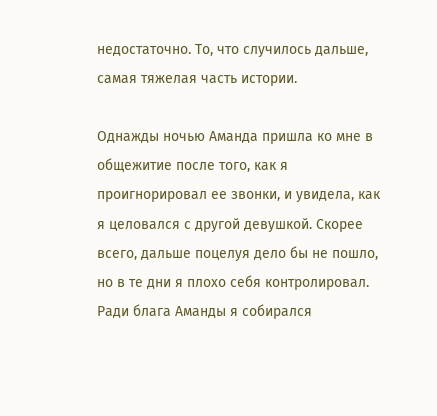недостаточно. То, что случилось дальше, самая тяжелая часть истории.

Однажды ночью Аманда пришла ко мне в общежитие после того, как я проигнорировал ее звонки, и увидела, как я целовался с другой девушкой. Скорее всего, дальше поцелуя дело бы не пошло, но в те дни я плохо себя контролировал. Ради блага Аманды я собирался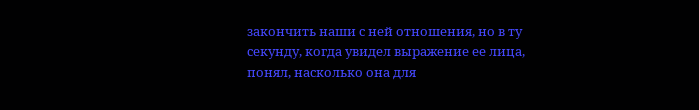закончить наши с ней отношения, но в ту секунду, когда увидел выражение ее лица, понял, насколько она для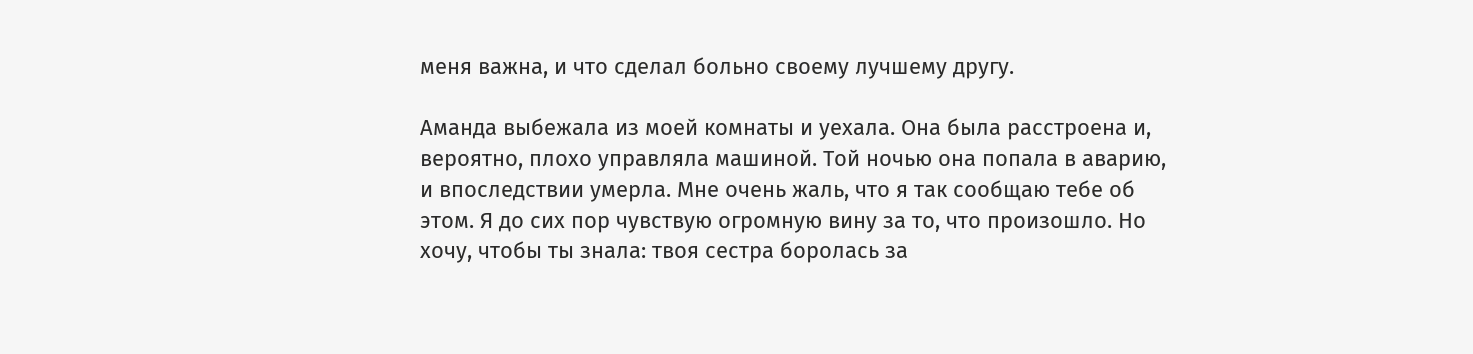меня важна, и что сделал больно своему лучшему другу.

Аманда выбежала из моей комнаты и уехала. Она была расстроена и, вероятно, плохо управляла машиной. Той ночью она попала в аварию, и впоследствии умерла. Мне очень жаль, что я так сообщаю тебе об этом. Я до сих пор чувствую огромную вину за то, что произошло. Но хочу, чтобы ты знала: твоя сестра боролась за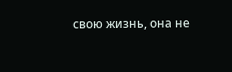свою жизнь, она не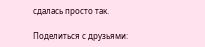сдалась просто так.

Поделиться с друзьями: